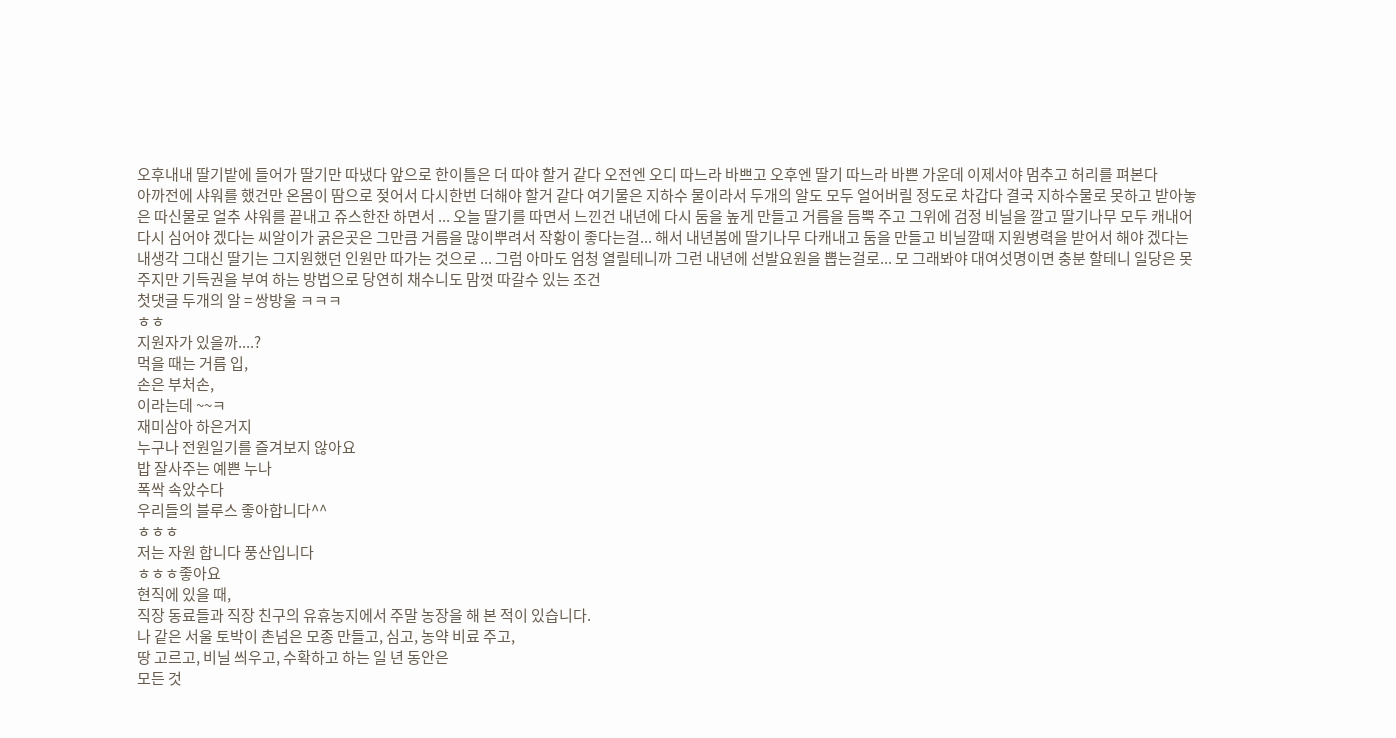오후내내 딸기밭에 들어가 딸기만 따냈다 앞으로 한이틀은 더 따야 할거 같다 오전엔 오디 따느라 바쁘고 오후엔 딸기 따느라 바쁜 가운데 이제서야 멈추고 허리를 펴본다
아까전에 샤워를 했건만 온몸이 땀으로 젖어서 다시한번 더해야 할거 같다 여기물은 지하수 물이라서 두개의 알도 모두 얼어버릴 정도로 차갑다 결국 지하수물로 못하고 받아놓은 따신물로 얼추 샤워를 끝내고 쥬스한잔 하면서 ... 오늘 딸기를 따면서 느낀건 내년에 다시 둠을 높게 만들고 거름을 듬뿍 주고 그위에 검정 비닐을 깔고 딸기나무 모두 캐내어 다시 심어야 겠다는 씨알이가 굵은곳은 그만큼 거름을 많이뿌려서 작황이 좋다는걸... 해서 내년봄에 딸기나무 다캐내고 둠을 만들고 비닐깔때 지원병력을 받어서 해야 겠다는 내생각 그대신 딸기는 그지원했던 인원만 따가는 것으로 ... 그럼 아마도 엄청 열릴테니까 그런 내년에 선발요원을 뽑는걸로... 모 그래봐야 대여섯명이면 충분 할테니 일당은 못주지만 기득권을 부여 하는 방법으로 당연히 채수니도 맘껏 따갈수 있는 조건
첫댓글 두개의 알 = 쌍방울 ㅋㅋㅋ
ㅎㅎ
지원자가 있을까....?
먹을 때는 거름 입,
손은 부처손,
이라는데 ~~ㅋ
재미삼아 하은거지
누구나 전원일기를 즐겨보지 않아요
밥 잘사주는 예쁜 누나
폭싹 속았수다
우리들의 블루스 좋아합니다^^
ㅎㅎㅎ
저는 자원 합니다 풍산입니다
ㅎㅎㅎ좋아요
현직에 있을 때,
직장 동료들과 직장 친구의 유휴농지에서 주말 농장을 해 본 적이 있습니다.
나 같은 서울 토박이 촌넘은 모종 만들고, 심고, 농약 비료 주고,
땅 고르고, 비닐 씌우고, 수확하고 하는 일 년 동안은
모든 것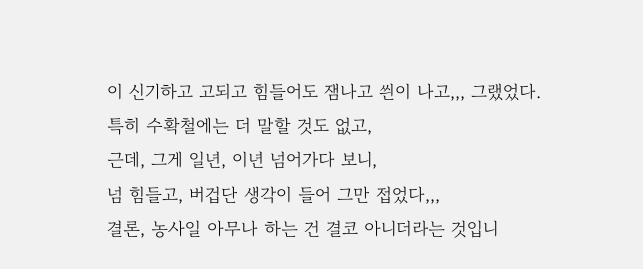이 신기하고 고되고 힘들어도 잼나고 씐이 나고,,, 그랬었다.
특히 수확철에는 더 말할 것도 없고,
근데, 그게 일년, 이년 넘어가다 보니,
넘 힘들고, 버겁단 생각이 들어 그만 접었다,,,
결론, 농사일 아무나 하는 건 결코 아니더라는 것입니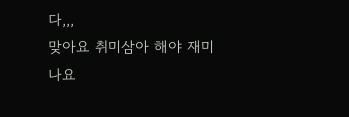다,,,
맞아요 취미삼아 해야 재미나요